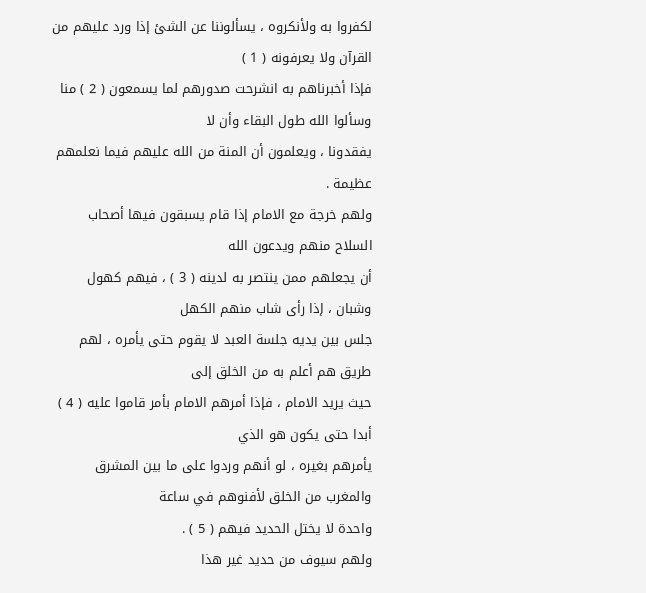لكفروا به ولأنكروه ، يسألوننا عن الشئ إذا ورد عليهم من القرآن ولا يعرفونه ( 1 )
فإذا أخبرناهم به انشرحت صدورهم لما يسمعون ( 2 ) منا وسألوا الله طول البقاء وأن لا
يفقدونا ، ويعلمون أن المنة من الله عليهم فيما نعلمهم عظيمة .
ولهم خرجة مع الامام إذا قام يسبقون فيها أصحاب السلاح منهم ويدعون الله
أن يجعلهم ممن ينتصر به لدينه ( 3 ) ، فيهم كهول وشبان ، إذا رأى شاب منهم الكهل
جلس بين يديه جلسة العبد لا يقوم حتى يأمره ، لهم طريق هم أعلم به من الخلق إلى
حيث يريد الامام ، فإذا أمرهم الامام بأمر قاموا عليه ( 4 ) أبدا حتى يكون هو الذي
يأمرهم بغيره ، لو أنهم وردوا على ما بين المشرق والمغرب من الخلق لأفنوهم في ساعة
واحدة لا يختل الحديد فيهم ( 5 ) .
ولهم سيوف من حديد غير هذا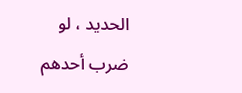الحديد ، لو ضرب أحدهم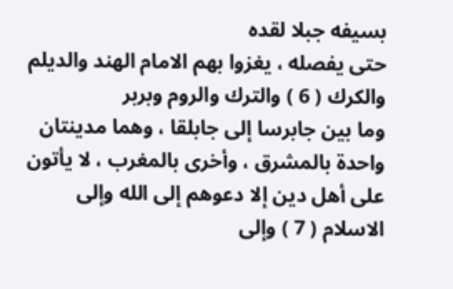بسيفه جبلا لقده
حتى يفصله ، يغزوا بهم الامام الهند والديلم والكرك ( 6 ) والترك والروم وبربر
وما بين جابرسا إلى جابلقا ، وهما مدينتان واحدة بالمشرق ، وأخرى بالمغرب ، لا يأتون
على أهل دين إلا دعوهم إلى الله وإلى الاسلام ( 7 ) وإلى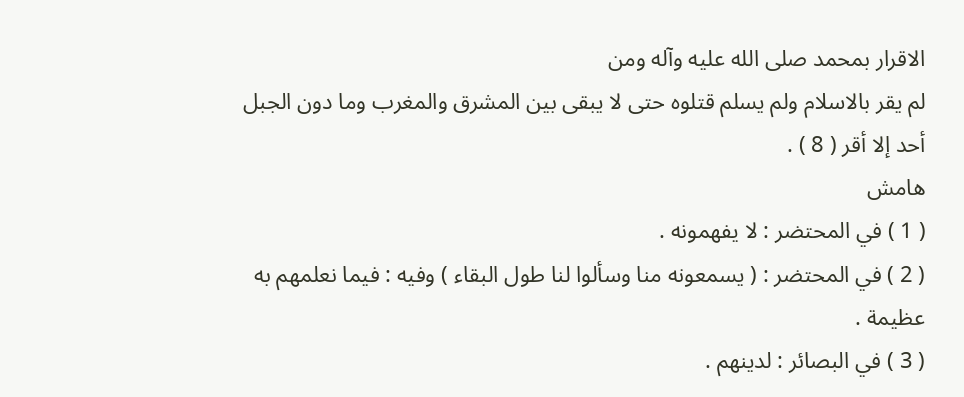الاقرار بمحمد صلى الله عليه وآله ومن
لم يقر بالاسلام ولم يسلم قتلوه حتى لا يبقى بين المشرق والمغرب وما دون الجبل
أحد إلا أقر ( 8 ) .
هامش
( 1 ) في المحتضر : لا يفهمونه .
( 2 ) في المحتضر : ( يسمعونه منا وسألوا لنا طول البقاء ) وفيه : فيما نعلمهم به
عظيمة .
( 3 ) في البصائر : لدينهم .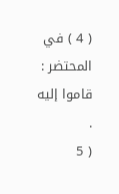( 4 ) في المحتضر : قاموا إليه .
( 5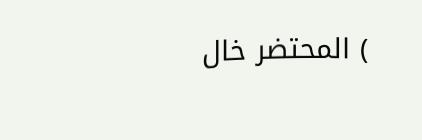) المحتضر خال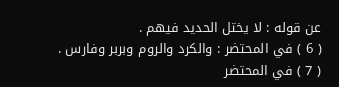عن قوله : لا يختل الحديد فيهم .
( 6 ) في المحتضر : والكرد والروم وبربر وفارس .
( 7 ) في المحتضر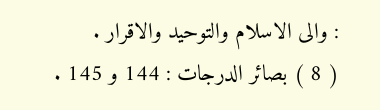: والى الاسلام والتوحيد والاقرار .
( 8 ) بصائر الدرجات : 144 و 145 .